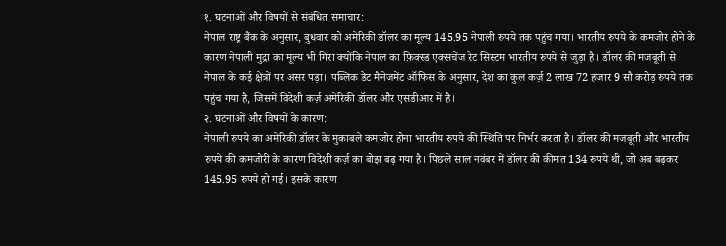१. घटनाओं और विषयों से संबंधित समाचार:
नेपाल राष्ट्र बैंक के अनुसार, बुधवार को अमेरिकी डॉलर का मूल्य 145.95 नेपाली रुपये तक पहुंच गया। भारतीय रुपये के कमजोर होने के कारण नेपाली मुद्रा का मूल्य भी गिरा क्योंकि नेपाल का फ़िक्स्ड एक्सचेंज रेट सिस्टम भारतीय रुपये से जुड़ा है। डॉलर की मजबूती से नेपाल के कई क्षेत्रों पर असर पड़ा। पब्लिक डेट मैनेजमेंट ऑफिस के अनुसार, देश का कुल कर्ज़ 2 लाख 72 हजार 9 सौ करोड़ रुपये तक पहुंच गया है, जिसमें विदेशी कर्ज़ अमेरिकी डॉलर और एसडीआर में है।
२. घटनाओं और विषयों के कारण:
नेपाली रुपये का अमेरिकी डॉलर के मुकाबले कमजोर होना भारतीय रुपये की स्थिति पर निर्भर करता है। डॉलर की मजबूती और भारतीय रुपये की कमजोरी के कारण विदेशी कर्ज़ का बोझ बढ़ गया है। पिछले साल नवंबर में डॉलर की कीमत 134 रुपये थी, जो अब बढ़कर 145.95 रुपये हो गई। इसके कारण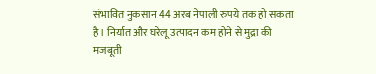संभावित नुकसान 44 अरब नेपाली रुपये तक हो सकता है। निर्यात और घरेलू उत्पादन कम होने से मुद्रा की मजबूती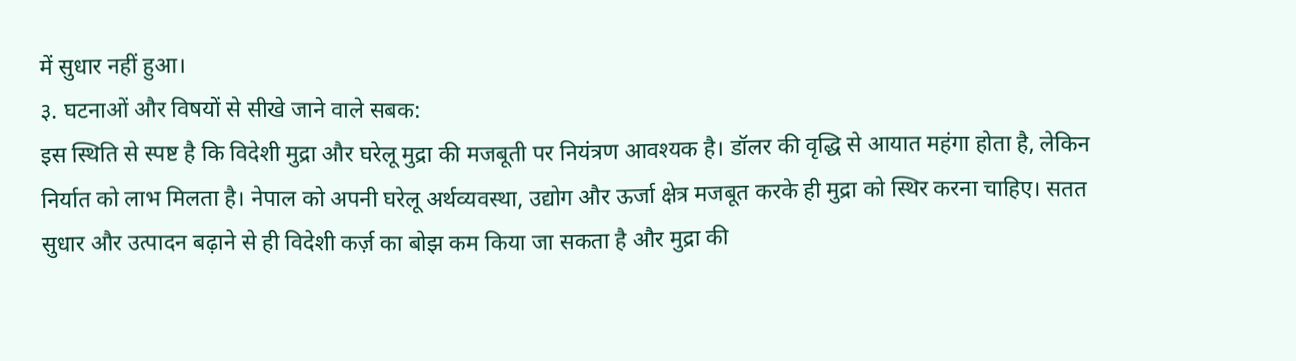में सुधार नहीं हुआ।
३. घटनाओं और विषयों से सीखे जाने वाले सबक:
इस स्थिति से स्पष्ट है कि विदेशी मुद्रा और घरेलू मुद्रा की मजबूती पर नियंत्रण आवश्यक है। डॉलर की वृद्धि से आयात महंगा होता है, लेकिन निर्यात को लाभ मिलता है। नेपाल को अपनी घरेलू अर्थव्यवस्था, उद्योग और ऊर्जा क्षेत्र मजबूत करके ही मुद्रा को स्थिर करना चाहिए। सतत सुधार और उत्पादन बढ़ाने से ही विदेशी कर्ज़ का बोझ कम किया जा सकता है और मुद्रा की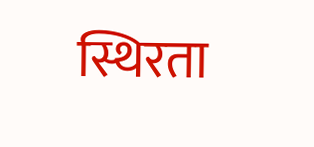स्थिरता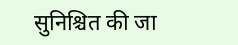सुनिश्चित की जा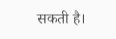सकती है।